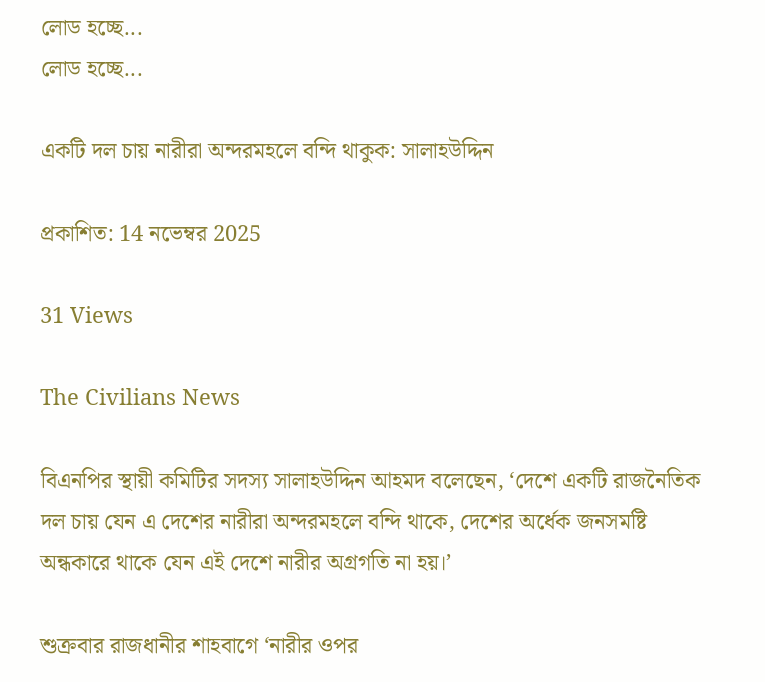লোড হচ্ছে...
লোড হচ্ছে...

একটি দল চায় নারীরা অন্দরমহলে বন্দি থাকুক: সালাহউদ্দিন

প্রকাশিত: 14 নভেম্বর 2025

31 Views

The Civilians News

বিএনপির স্থায়ী কমিটির সদস্য সালাহউদ্দিন আহমদ বলেছেন, ‘দেশে একটি রাজনৈতিক দল চায় যেন এ দেশের নারীরা অন্দরমহলে বন্দি থাকে, দেশের অর্ধেক জনসমষ্টি অন্ধকারে থাকে যেন এই দেশে নারীর অগ্রগতি না হয়।’

শুক্রবার রাজধানীর শাহবাগে ‘নারীর ওপর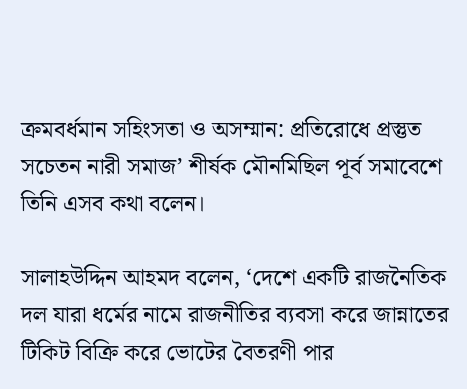ক্রমবর্ধমান সহিংসতা ও অসম্মান: প্রতিরোধে প্রস্তুত সচেতন নারী সমাজ’ শীর্ষক মৌনমিছিল পূর্ব সমাবেশে তিনি এসব কথা বলেন।

সালাহউদ্দিন আহমদ বলেন, ‘দেশে একটি রাজনৈতিক দল যারা ধর্মের নামে রাজনীতির ব্যবসা করে জান্নাতের টিকিট বিক্রি করে ভোটের বৈতরণী পার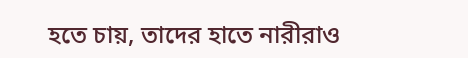হতে চায়, তাদের হাতে নারীরাও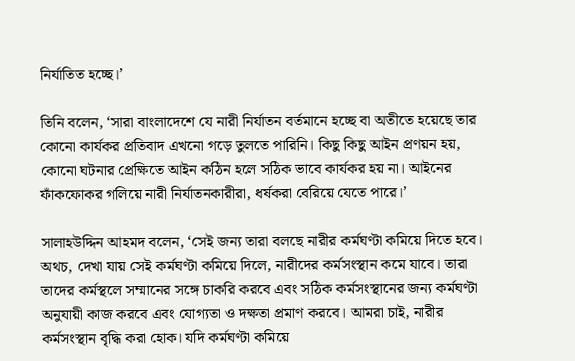নির্যাতিত হচ্ছে।’

তিনি বলেন, ‘সারা বাংলাদেশে যে নারী নির্যাতন বর্তমানে হচ্ছে বা অতীতে হয়েছে তার কোনো কার্যকর প্রতিবাদ এখনো গড়ে তুলতে পারিনি। কিছু কিছু আইন প্রণয়ন হয়, কোনো ঘটনার প্রেক্ষিতে আইন কঠিন হলে সঠিক ভাবে কার্যকর হয় না। আইনের ফাঁকফোকর গলিয়ে নারী নির্যাতনকারীরা, ধর্ষকরা বেরিয়ে যেতে পারে।’

সালাহউদ্দিন আহমদ বলেন, ‘সেই জন্য তারা বলছে নারীর কর্মঘণ্টা কমিয়ে দিতে হবে। অথচ, দেখা যায় সেই কর্মঘণ্টা কমিয়ে দিলে, নারীদের কর্মসংস্থান কমে যাবে। তারা তাদের কর্মস্থলে সম্মানের সঙ্গে চাকরি করবে এবং সঠিক কর্মসংস্থানের জন্য কর্মঘণ্টা অনুযায়ী কাজ করবে এবং যোগ্যতা ও দক্ষতা প্রমাণ করবে। আমরা চাই, নারীর কর্মসংস্থান বৃদ্ধি করা হোক। যদি কর্মঘণ্টা কমিয়ে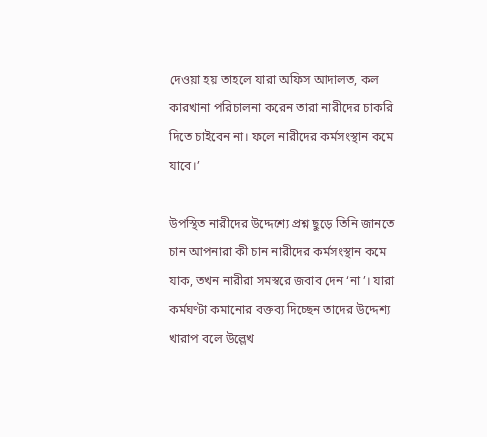দেওয়া হয় তাহলে যারা অফিস আদালত, কল কারখানা পরিচালনা করেন তারা নারীদের চাকরি দিতে চাইবেন না। ফলে নারীদের কর্মসংস্থান কমে যাবে।’

উপস্থিত নারীদের উদ্দেশ্যে প্রশ্ন ছুড়ে তিনি জানতে চান আপনারা কী চান নারীদের কর্মসংস্থান কমে যাক, তখন নারীরা সমস্বরে জবাব দেন ‘না’। যারা কর্মঘণ্টা কমানোর বক্তব্য দিচ্ছেন তাদের উদ্দেশ্য খারাপ বলে উল্লেখ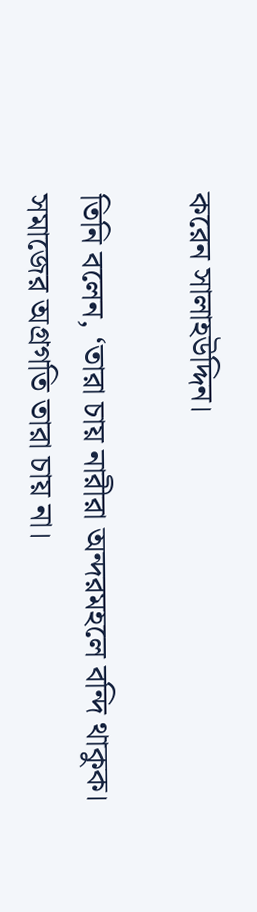করেন সালাহউদ্দিন।

তিনি বলেন, ‘তারা চায় নারীরা অন্দরমহলে বন্দি থাকুক। সমাজের অগ্রগতি তারা চায় না।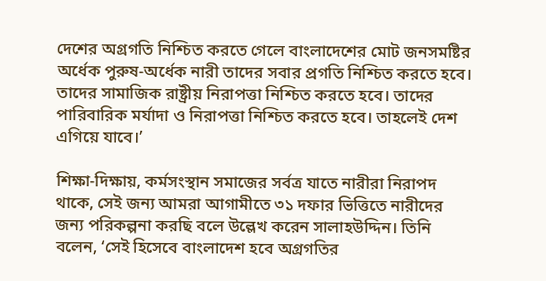দেশের অগ্রগতি নিশ্চিত করতে গেলে বাংলাদেশের মোট জনসমষ্টির অর্ধেক পুরুষ-অর্ধেক নারী তাদের সবার প্রগতি নিশ্চিত করতে হবে। তাদের সামাজিক রাষ্ট্রীয় নিরাপত্তা নিশ্চিত করতে হবে। তাদের পারিবারিক মর্যাদা ও নিরাপত্তা নিশ্চিত করতে হবে। তাহলেই দেশ এগিয়ে যাবে।’

শিক্ষা-দিক্ষায়, কর্মসংস্থান সমাজের সর্বত্র যাতে নারীরা নিরাপদ থাকে, সেই জন্য আমরা আগামীতে ৩১ দফার ভিত্তিতে নারীদের জন্য পরিকল্পনা করছি বলে উল্লেখ করেন সালাহউদ্দিন। তিনি বলেন, ‘সেই হিসেবে বাংলাদেশ হবে অগ্রগতির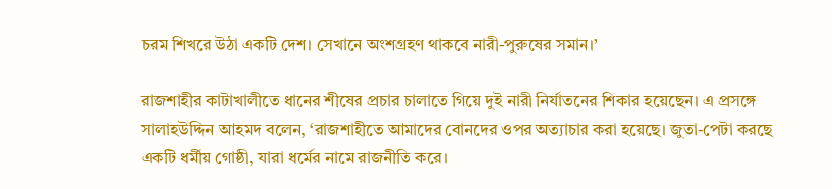চরম শিখরে উঠা একটি দেশ। সেখানে অংশগ্রহণ থাকবে নারী-পুরুষের সমান।’

রাজশাহীর কাটাখালীতে ধানের শীষের প্রচার চালাতে গিয়ে দুই নারী নির্যাতনের শিকার হয়েছেন। এ প্রসঙ্গে সালাহউদ্দিন আহমদ বলেন, ‘রাজশাহীতে আমাদের বোনদের ওপর অত্যাচার করা হয়েছে। জুতা-পেটা করছে একটি ধর্মীয় গোষ্ঠী, যারা ধর্মের নামে রাজনীতি করে।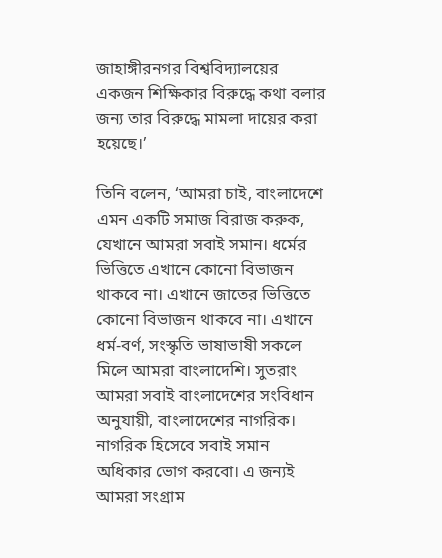জাহাঙ্গীরনগর বিশ্ববিদ্যালয়ের একজন শিক্ষিকার বিরুদ্ধে কথা বলার জন্য তার বিরুদ্ধে মামলা দায়ের করা হয়েছে।’

তিনি বলেন, ‘আমরা চাই, বাংলাদেশে এমন একটি সমাজ বিরাজ করুক, যেখানে আমরা সবাই সমান। ধর্মের ভিত্তিতে এখানে কোনো বিভাজন থাকবে না। এখানে জাতের ভিত্তিতে কোনো বিভাজন থাকবে না। এখানে ধর্ম-বর্ণ, সংস্কৃতি ভাষাভাষী সকলে মিলে আমরা বাংলাদেশি। সুতরাং আমরা সবাই বাংলাদেশের সংবিধান অনুযায়ী, বাংলাদেশের নাগরিক। নাগরিক হিসেবে সবাই সমান অধিকার ভোগ করবো। এ জন্যই আমরা সংগ্রাম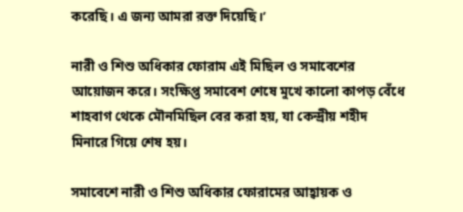করেছি। এ জন্য আমরা রক্ত দিয়েছি।’

নারী ও শিশু অধিকার ফোরাম এই মিছিল ও সমাবেশের আয়োজন করে। সংক্ষিপ্ত সমাবেশ শেষে মুখে কালো কাপড় বেঁধে শাহবাগ থেকে মৌনমিছিল বের করা হয়, যা কেন্দ্রীয় শহীদ মিনারে গিয়ে শেষ হয়।

সমাবেশে নারী ও শিশু অধিকার ফোরামের আহ্বায়ক ও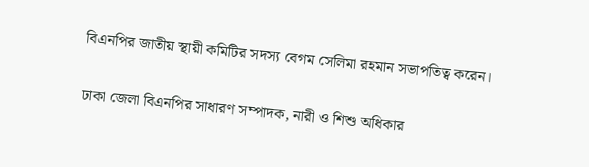বিএনপির জাতীয় স্থায়ী কমিটির সদস্য বেগম সেলিমা রহমান সভাপতিত্ব করেন।

ঢাকা জেলা বিএনপির সাধারণ সম্পাদক, নারী ও শিশু অধিকার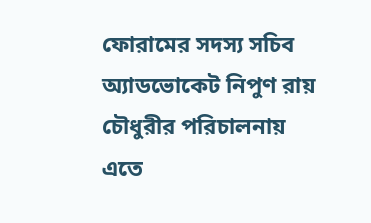ফোরামের সদস্য সচিব অ্যাডভোকেট নিপুণ রায় চৌধুরীর পরিচালনায় এতে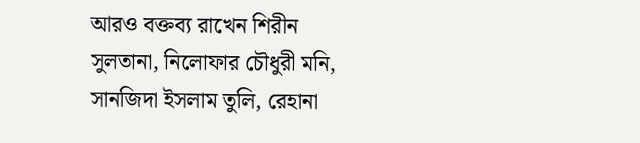আরও বক্তব্য রাখেন শিরীন সুলতানা, নিলোফার চৌধুরী মনি, সানজিদা ইসলাম তুলি, রেহানা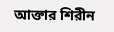আক্তার শিরীন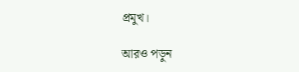প্রমুখ।

আরও পড়ুন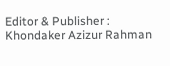Editor & Publisher : Khondaker Azizur Rahman